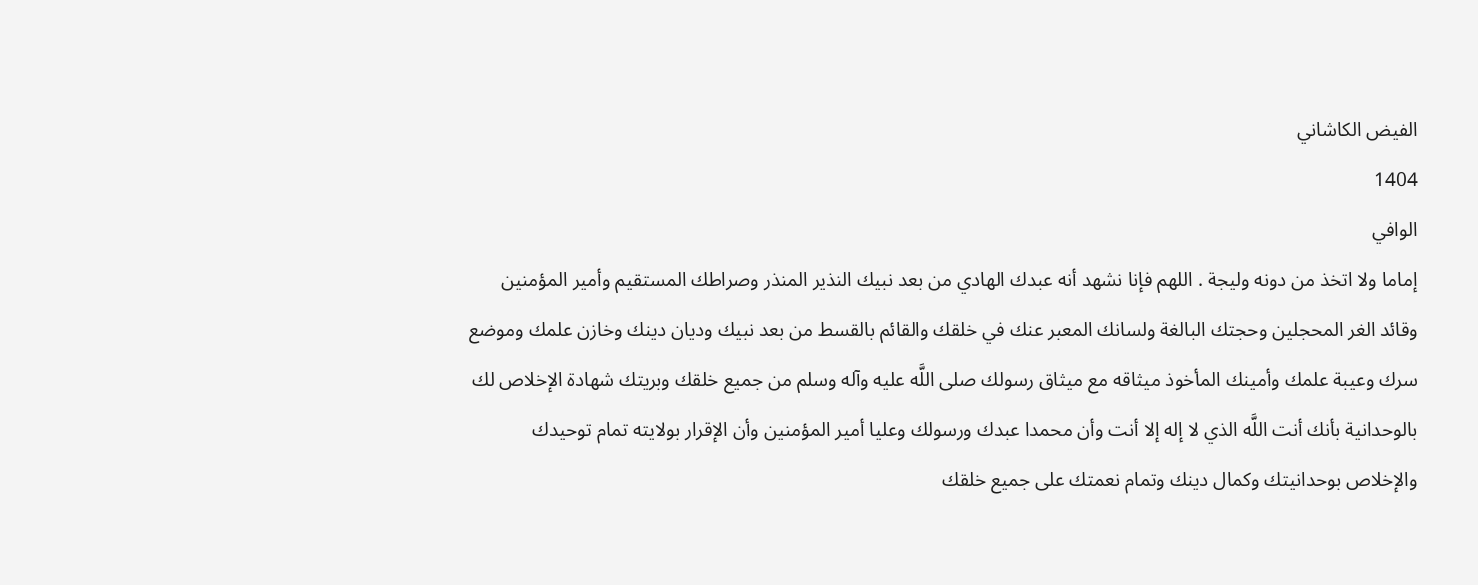الفيض الكاشاني
1404
الوافي
إماما ولا اتخذ من دونه وليجة . اللهم فإنا نشهد أنه عبدك الهادي من بعد نبيك النذير المنذر وصراطك المستقيم وأمير المؤمنين وقائد الغر المحجلين وحجتك البالغة ولسانك المعبر عنك في خلقك والقائم بالقسط من بعد نبيك وديان دينك وخازن علمك وموضع سرك وعيبة علمك وأمينك المأخوذ ميثاقه مع ميثاق رسولك صلى اللَّه عليه وآله وسلم من جميع خلقك وبريتك شهادة الإخلاص لك بالوحدانية بأنك أنت اللَّه الذي لا إله إلا أنت وأن محمدا عبدك ورسولك وعليا أمير المؤمنين وأن الإقرار بولايته تمام توحيدك والإخلاص بوحدانيتك وكمال دينك وتمام نعمتك على جميع خلقك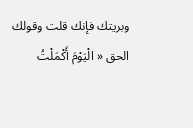وبريتك فإنك قلت وقولك الحق « الْيَوْمَ أَكْمَلْتُ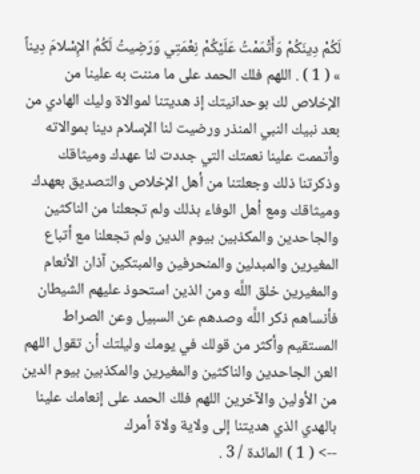لَكُمْ دِينَكُمْ وَأَتْمَمْتُ عَلَيْكُمْ نِعْمَتِي وَرَضِيتُ لَكُمُ الإِسْلامَ دِيناً » ( 1 ) . اللهم فلك الحمد على ما مننت به علينا من الإخلاص لك بوحدانيتك إذ هديتنا لموالاة وليك الهادي من بعد نبيك النبي المنذر ورضيت لنا الإسلام دينا بموالاته وأتممت علينا نعمتك التي جددت لنا عهدك وميثاقك وذكرتنا ذلك وجعلتنا من أهل الإخلاص والتصديق بعهدك وميثاقك ومع أهل الوفاء بذلك ولم تجعلنا من الناكثين والجاحدين والمكذبين بيوم الدين ولم تجعلنا مع أتباع المغيرين والمبدلين والمنحرفين والمبتكين آذان الأنعام والمغيرين خلق اللَّه ومن الذين استحوذ عليهم الشيطان فأنساهم ذكر اللَّه وصدهم عن السبيل وعن الصراط المستقيم وأكثر من قولك في يومك وليلتك أن تقول اللهم العن الجاحدين والناكثين والمغيرين والمكذبين بيوم الدين من الأولين والآخرين اللهم فلك الحمد على إنعامك علينا بالهدي الذي هديتنا إلى ولاية ولاة أمرك
--> ( 1 ) المائدة / 3 .